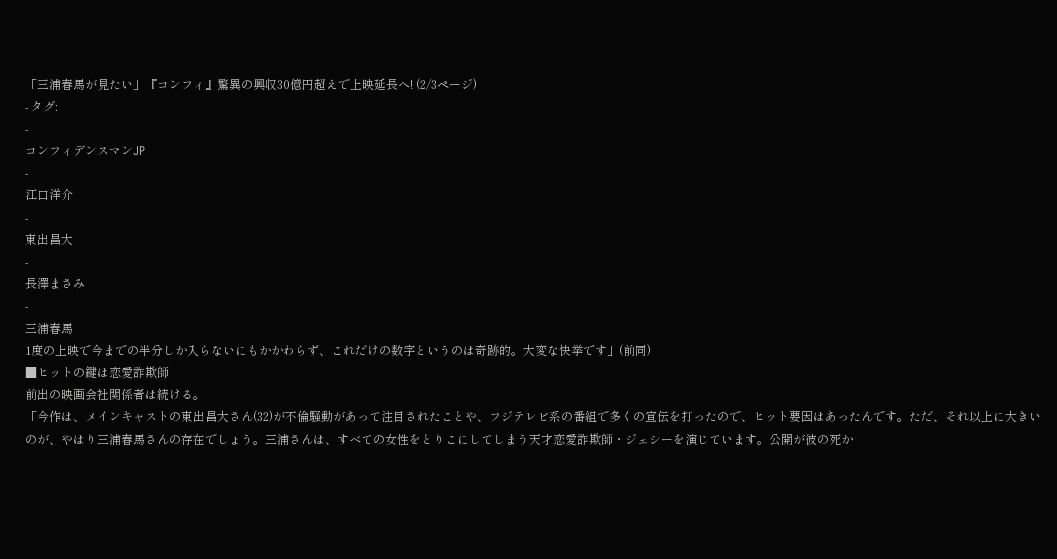「三浦春馬が見たい」『コンフィ』驚異の興収30億円超えで上映延長へ! (2/3ページ)
- タグ:
-
コンフィデンスマンJP
-
江口洋介
-
東出昌大
-
長澤まさみ
-
三浦春馬
1度の上映で今までの半分しか入らないにもかかわらず、これだけの数字というのは奇跡的。大変な快挙です」(前同)
■ヒットの鍵は恋愛詐欺師
前出の映画会社関係者は続ける。
「今作は、メインキャストの東出昌大さん(32)が不倫騒動があって注目されたことや、フジテレビ系の番組で多くの宣伝を打ったので、ヒット要因はあったんです。ただ、それ以上に大きいのが、やはり三浦春馬さんの存在でしょう。三浦さんは、すべての女性をとりこにしてしまう天才恋愛詐欺師・ジェシーを演じています。公開が彼の死か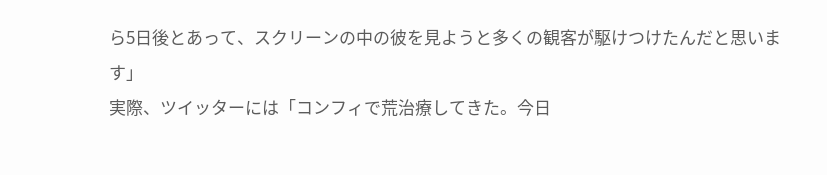ら5日後とあって、スクリーンの中の彼を見ようと多くの観客が駆けつけたんだと思います」
実際、ツイッターには「コンフィで荒治療してきた。今日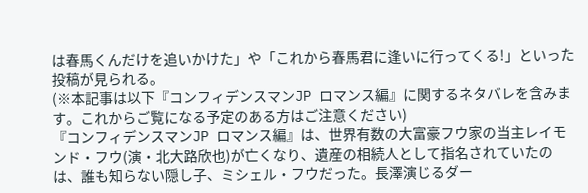は春馬くんだけを追いかけた」や「これから春馬君に逢いに行ってくる!」といった投稿が見られる。
(※本記事は以下『コンフィデンスマンJP ロマンス編』に関するネタバレを含みます。これからご覧になる予定のある方はご注意ください)
『コンフィデンスマンJP ロマンス編』は、世界有数の大富豪フウ家の当主レイモンド・フウ(演・北大路欣也)が亡くなり、遺産の相続人として指名されていたのは、誰も知らない隠し子、ミシェル・フウだった。長澤演じるダー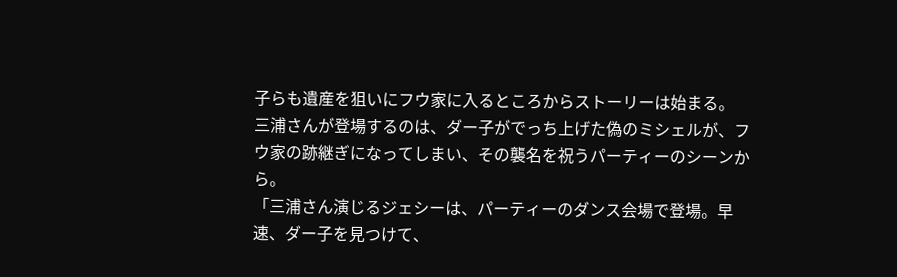子らも遺産を狙いにフウ家に入るところからストーリーは始まる。
三浦さんが登場するのは、ダー子がでっち上げた偽のミシェルが、フウ家の跡継ぎになってしまい、その襲名を祝うパーティーのシーンから。
「三浦さん演じるジェシーは、パーティーのダンス会場で登場。早速、ダー子を見つけて、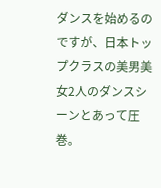ダンスを始めるのですが、日本トップクラスの美男美女2人のダンスシーンとあって圧巻。